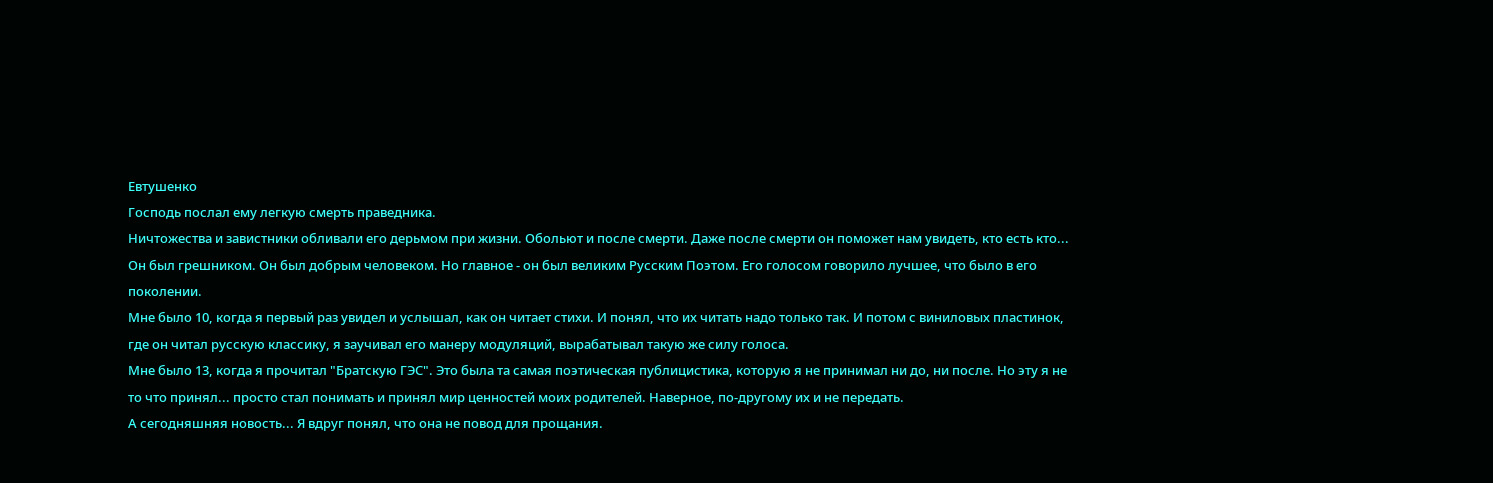Евтушенко
Господь послал ему легкую смерть праведника.
Ничтожества и завистники обливали его дерьмом при жизни. Обольют и после смерти. Даже после смерти он поможет нам увидеть, кто есть кто...
Он был грешником. Он был добрым человеком. Но главное - он был великим Русским Поэтом. Его голосом говорило лучшее, что было в его поколении.
Мне было 10, когда я первый раз увидел и услышал, как он читает стихи. И понял, что их читать надо только так. И потом с виниловых пластинок, где он читал русскую классику, я заучивал его манеру модуляций, вырабатывал такую же силу голоса.
Мне было 13, когда я прочитал "Братскую ГЭС". Это была та самая поэтическая публицистика, которую я не принимал ни до, ни после. Но эту я не то что принял... просто стал понимать и принял мир ценностей моих родителей. Наверное, по-другому их и не передать.
А сегодняшняя новость... Я вдруг понял, что она не повод для прощания.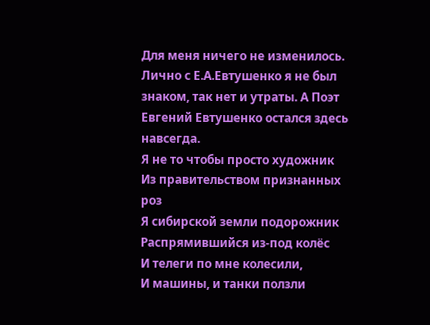Для меня ничего не изменилось. Лично с Е.А.Евтушенко я не был знаком, так нет и утраты. А Поэт Евгений Евтушенко остался здесь навсегда.
Я не то чтобы просто художник
Из правительством признанных роз
Я сибирской земли подорожник
Распрямившийся из-под колёс
И телеги по мне колесили,
И машины, и танки ползли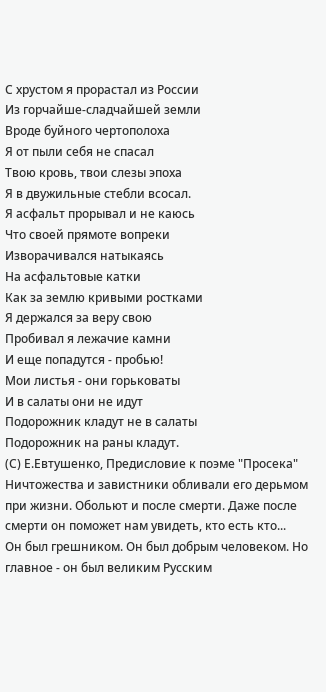С хрустом я прорастал из России
Из горчайше-сладчайшей земли
Вроде буйного чертополоха
Я от пыли себя не спасал
Твою кровь, твои слезы эпоха
Я в двужильные стебли всосал.
Я асфальт прорывал и не каюсь
Что своей прямоте вопреки
Изворачивался натыкаясь
На асфальтовые катки
Как за землю кривыми ростками
Я держался за веру свою
Пробивал я лежачие камни
И еще попадутся - пробью!
Мои листья - они горьковаты
И в салаты они не идут
Подорожник кладут не в салаты
Подорожник на раны кладут.
(С) Е.Евтушенко, Предисловие к поэме "Просека"
Ничтожества и завистники обливали его дерьмом при жизни. Обольют и после смерти. Даже после смерти он поможет нам увидеть, кто есть кто...
Он был грешником. Он был добрым человеком. Но главное - он был великим Русским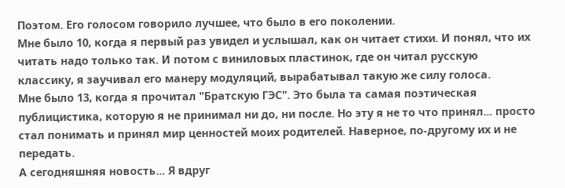Поэтом. Его голосом говорило лучшее, что было в его поколении.
Мне было 10, когда я первый раз увидел и услышал, как он читает стихи. И понял, что их читать надо только так. И потом с виниловых пластинок, где он читал русскую классику, я заучивал его манеру модуляций, вырабатывал такую же силу голоса.
Мне было 13, когда я прочитал "Братскую ГЭС". Это была та самая поэтическая публицистика, которую я не принимал ни до, ни после. Но эту я не то что принял... просто стал понимать и принял мир ценностей моих родителей. Наверное, по-другому их и не передать.
А сегодняшняя новость... Я вдруг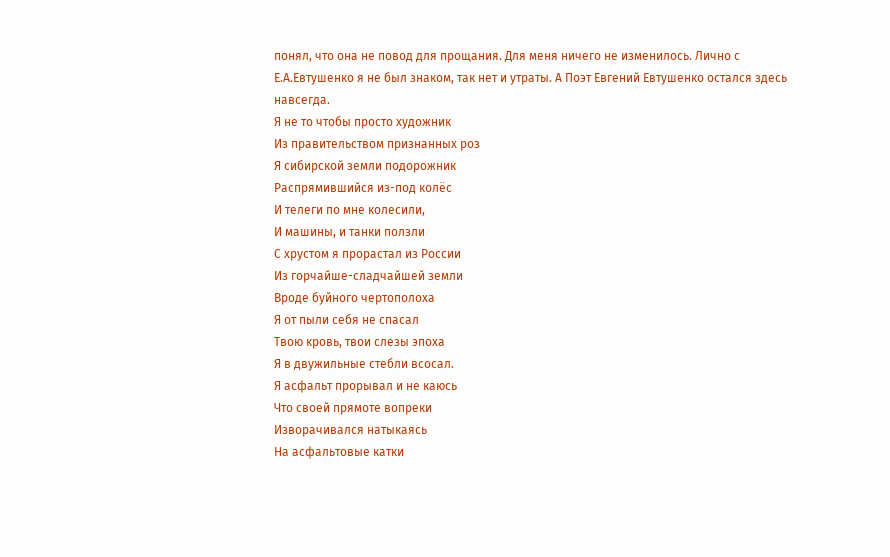понял, что она не повод для прощания. Для меня ничего не изменилось. Лично с Е.А.Евтушенко я не был знаком, так нет и утраты. А Поэт Евгений Евтушенко остался здесь навсегда.
Я не то чтобы просто художник
Из правительством признанных роз
Я сибирской земли подорожник
Распрямившийся из-под колёс
И телеги по мне колесили,
И машины, и танки ползли
С хрустом я прорастал из России
Из горчайше-сладчайшей земли
Вроде буйного чертополоха
Я от пыли себя не спасал
Твою кровь, твои слезы эпоха
Я в двужильные стебли всосал.
Я асфальт прорывал и не каюсь
Что своей прямоте вопреки
Изворачивался натыкаясь
На асфальтовые катки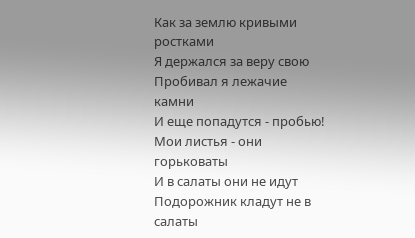Как за землю кривыми ростками
Я держался за веру свою
Пробивал я лежачие камни
И еще попадутся - пробью!
Мои листья - они горьковаты
И в салаты они не идут
Подорожник кладут не в салаты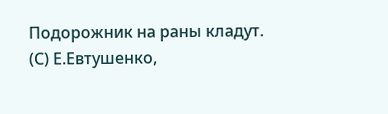Подорожник на раны кладут.
(С) Е.Евтушенко,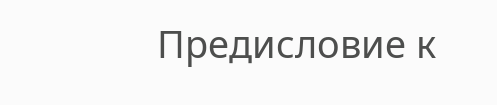Предисловие к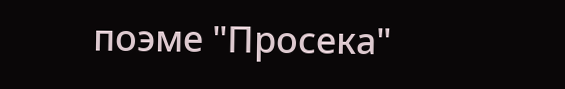поэме "Просека"